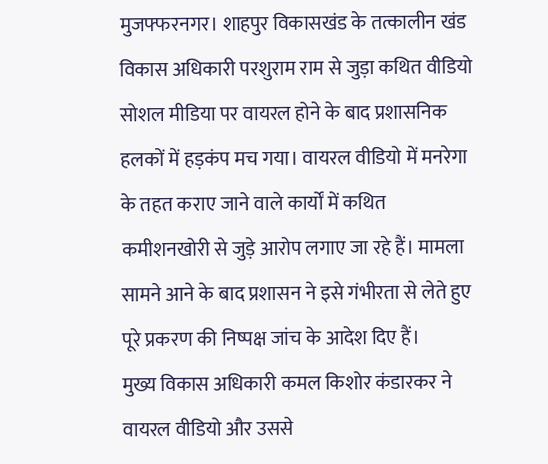मुजफ्फरनगर। शाहपुर विकासखंड के तत्कालीन खंड विकास अधिकारी परशुराम राम से जुड़ा कथित वीडियो सोशल मीडिया पर वायरल होने के बाद प्रशासनिक हलकों में हड़कंप मच गया। वायरल वीडियो में मनरेगा के तहत कराए जाने वाले कार्यों में कथित कमीशनखोरी से जुड़े आरोप लगाए जा रहे हैं। मामला सामने आने के बाद प्रशासन ने इसे गंभीरता से लेते हुए पूरे प्रकरण की निष्पक्ष जांच के आदेश दिए हैं।
मुख्य विकास अधिकारी कमल किशोर कंडारकर ने वायरल वीडियो और उससे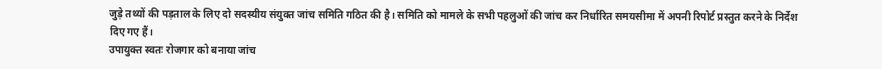जुड़े तथ्यों की पड़ताल के लिए दो सदस्यीय संयुक्त जांच समिति गठित की है। समिति को मामले के सभी पहलुओं की जांच कर निर्धारित समयसीमा में अपनी रिपोर्ट प्रस्तुत करने के निर्देश दिए गए हैं।
उपायुक्त स्वतः रोजगार को बनाया जांच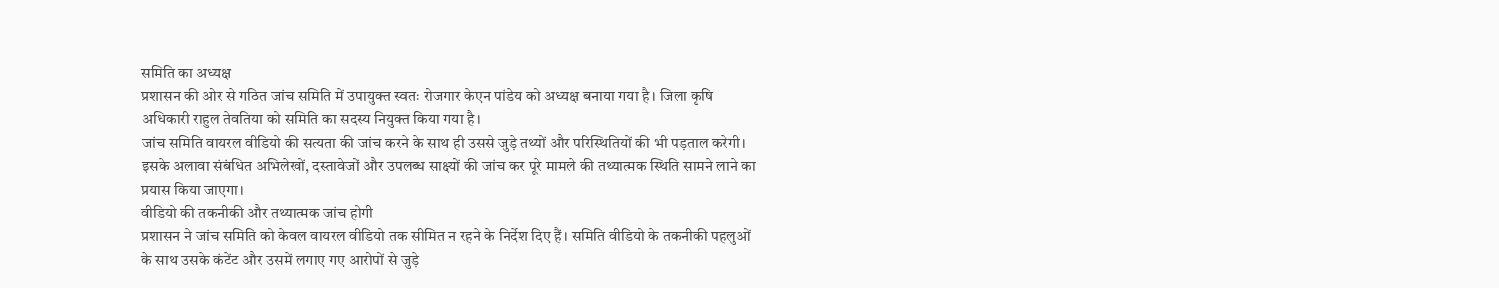समिति का अध्यक्ष
प्रशासन की ओर से गठित जांच समिति में उपायुक्त स्वतः रोजगार केएन पांडेय को अध्यक्ष बनाया गया है। जिला कृषि अधिकारी राहुल तेवतिया को समिति का सदस्य नियुक्त किया गया है।
जांच समिति वायरल वीडियो की सत्यता की जांच करने के साथ ही उससे जुड़े तथ्यों और परिस्थितियों की भी पड़ताल करेगी। इसके अलावा संबंधित अभिलेखों, दस्तावेजों और उपलब्ध साक्ष्यों की जांच कर पूरे मामले की तथ्यात्मक स्थिति सामने लाने का प्रयास किया जाएगा।
वीडियो की तकनीकी और तथ्यात्मक जांच होगी
प्रशासन ने जांच समिति को केवल वायरल वीडियो तक सीमित न रहने के निर्देश दिए हैं। समिति वीडियो के तकनीकी पहलुओं के साथ उसके कंटेंट और उसमें लगाए गए आरोपों से जुड़े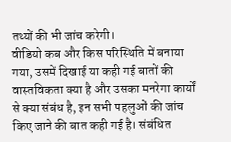तथ्यों की भी जांच करेगी।
वीडियो कब और किस परिस्थिति में बनाया गया, उसमें दिखाई या कही गई बातों की वास्तविकता क्या है और उसका मनरेगा कार्यों से क्या संबंध है, इन सभी पहलुओं की जांच किए जाने की बात कही गई है। संबंधित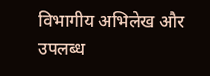विभागीय अभिलेख और उपलब्ध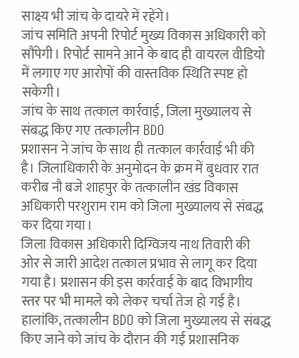साक्ष्य भी जांच के दायरे में रहेंगे।
जांच समिति अपनी रिपोर्ट मुख्य विकास अधिकारी को सौंपेगी। रिपोर्ट सामने आने के बाद ही वायरल वीडियो में लगाए गए आरोपों की वास्तविक स्थिति स्पष्ट हो सकेगी।
जांच के साथ तत्काल कार्रवाई, जिला मुख्यालय से संबद्ध किए गए तत्कालीन BDO
प्रशासन ने जांच के साथ ही तत्काल कार्रवाई भी की है। जिलाधिकारी के अनुमोदन के क्रम में बुधवार रात करीब नौ बजे शाहपुर के तत्कालीन खंड विकास अधिकारी परशुराम राम को जिला मुख्यालय से संबद्ध कर दिया गया।
जिला विकास अधिकारी दिग्विजय नाथ तिवारी की ओर से जारी आदेश तत्काल प्रभाव से लागू कर दिया गया है। प्रशासन की इस कार्रवाई के बाद विभागीय स्तर पर भी मामले को लेकर चर्चा तेज हो गई है।
हालांकि, तत्कालीन BDO को जिला मुख्यालय से संबद्ध किए जाने को जांच के दौरान की गई प्रशासनिक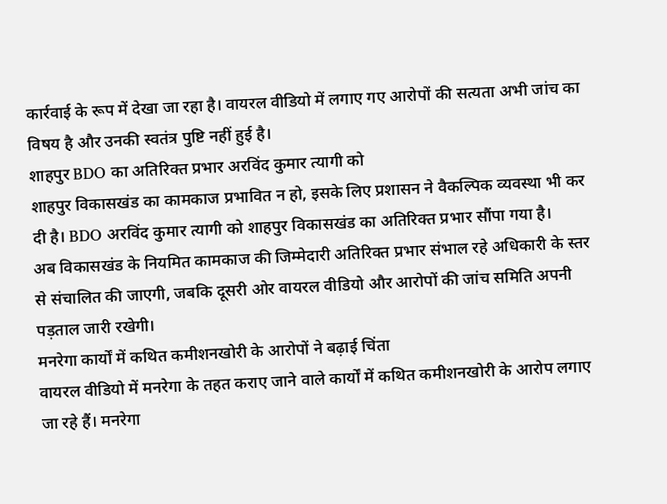कार्रवाई के रूप में देखा जा रहा है। वायरल वीडियो में लगाए गए आरोपों की सत्यता अभी जांच का विषय है और उनकी स्वतंत्र पुष्टि नहीं हुई है।
शाहपुर BDO का अतिरिक्त प्रभार अरविंद कुमार त्यागी को
शाहपुर विकासखंड का कामकाज प्रभावित न हो, इसके लिए प्रशासन ने वैकल्पिक व्यवस्था भी कर दी है। BDO अरविंद कुमार त्यागी को शाहपुर विकासखंड का अतिरिक्त प्रभार सौंपा गया है।
अब विकासखंड के नियमित कामकाज की जिम्मेदारी अतिरिक्त प्रभार संभाल रहे अधिकारी के स्तर से संचालित की जाएगी, जबकि दूसरी ओर वायरल वीडियो और आरोपों की जांच समिति अपनी पड़ताल जारी रखेगी।
मनरेगा कार्यों में कथित कमीशनखोरी के आरोपों ने बढ़ाई चिंता
वायरल वीडियो में मनरेगा के तहत कराए जाने वाले कार्यों में कथित कमीशनखोरी के आरोप लगाए जा रहे हैं। मनरेगा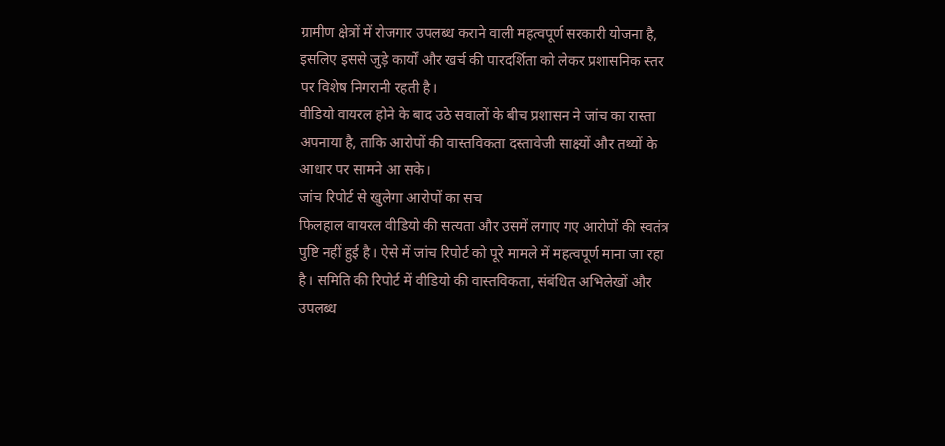ग्रामीण क्षेत्रों में रोजगार उपलब्ध कराने वाली महत्वपूर्ण सरकारी योजना है, इसलिए इससे जुड़े कार्यों और खर्च की पारदर्शिता को लेकर प्रशासनिक स्तर पर विशेष निगरानी रहती है।
वीडियो वायरल होने के बाद उठे सवालों के बीच प्रशासन ने जांच का रास्ता अपनाया है, ताकि आरोपों की वास्तविकता दस्तावेजी साक्ष्यों और तथ्यों के आधार पर सामने आ सके।
जांच रिपोर्ट से खुलेगा आरोपों का सच
फिलहाल वायरल वीडियो की सत्यता और उसमें लगाए गए आरोपों की स्वतंत्र पुष्टि नहीं हुई है। ऐसे में जांच रिपोर्ट को पूरे मामले में महत्वपूर्ण माना जा रहा है। समिति की रिपोर्ट में वीडियो की वास्तविकता, संबंधित अभिलेखों और उपलब्ध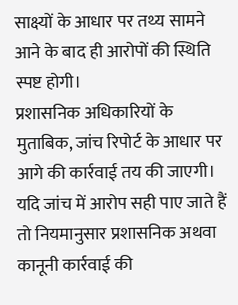साक्ष्यों के आधार पर तथ्य सामने आने के बाद ही आरोपों की स्थिति स्पष्ट होगी।
प्रशासनिक अधिकारियों के मुताबिक, जांच रिपोर्ट के आधार पर आगे की कार्रवाई तय की जाएगी। यदि जांच में आरोप सही पाए जाते हैं तो नियमानुसार प्रशासनिक अथवा कानूनी कार्रवाई की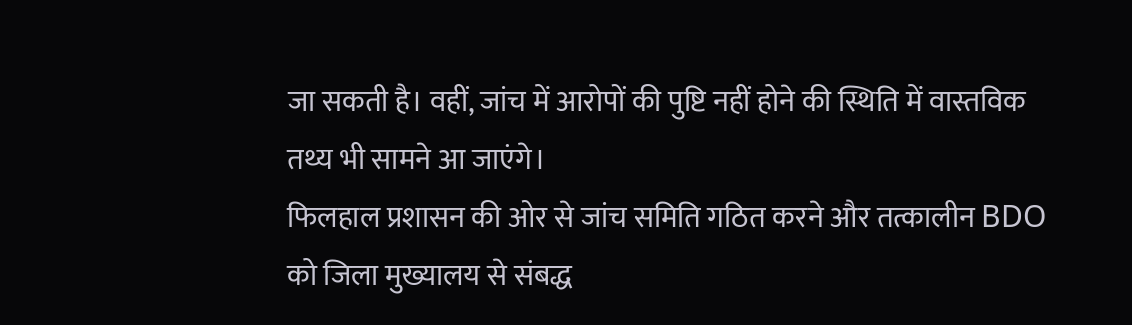जा सकती है। वहीं, जांच में आरोपों की पुष्टि नहीं होने की स्थिति में वास्तविक तथ्य भी सामने आ जाएंगे।
फिलहाल प्रशासन की ओर से जांच समिति गठित करने और तत्कालीन BDO को जिला मुख्यालय से संबद्ध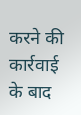करने की कार्रवाई के बाद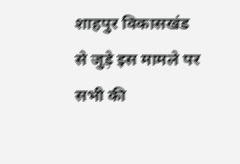शाहपुर विकासखंड से जुड़े इस मामले पर सभी की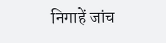निगाहें जांच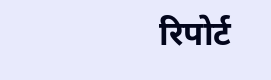रिपोर्ट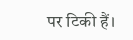पर टिकी हैं।